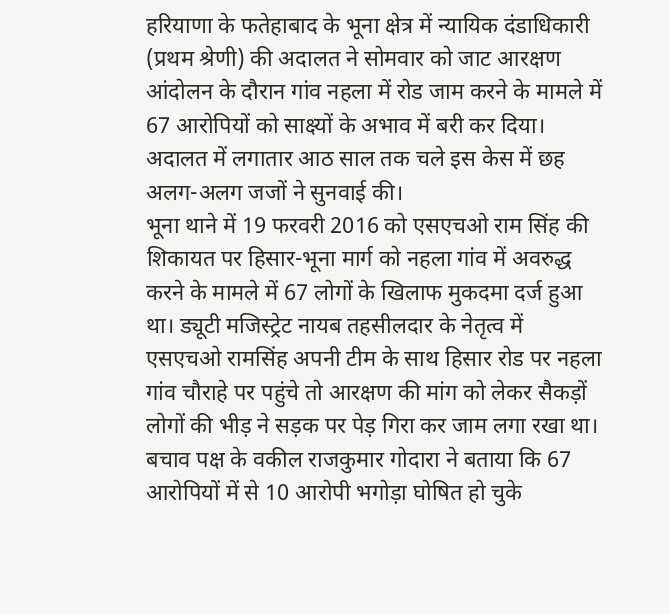हरियाणा के फतेहाबाद के भूना क्षेत्र में न्यायिक दंडाधिकारी (प्रथम श्रेणी) की अदालत ने सोमवार को जाट आरक्षण आंदोलन के दौरान गांव नहला में रोड जाम करने के मामले में 67 आरोपियों को साक्ष्यों के अभाव में बरी कर दिया। अदालत में लगातार आठ साल तक चले इस केस में छह अलग-अलग जजों ने सुनवाई की।
भूना थाने में 19 फरवरी 2016 को एसएचओ राम सिंह की शिकायत पर हिसार-भूना मार्ग को नहला गांव में अवरुद्ध करने के मामले में 67 लोगों के खिलाफ मुकदमा दर्ज हुआ था। ड्यूटी मजिस्ट्रेट नायब तहसीलदार के नेतृत्व में एसएचओ रामसिंह अपनी टीम के साथ हिसार रोड पर नहला गांव चौराहे पर पहुंचे तो आरक्षण की मांग को लेकर सैकड़ों लोगों की भीड़ ने सड़क पर पेड़ गिरा कर जाम लगा रखा था। बचाव पक्ष के वकील राजकुमार गोदारा ने बताया कि 67 आरोपियों में से 10 आरोपी भगोड़ा घोषित हो चुके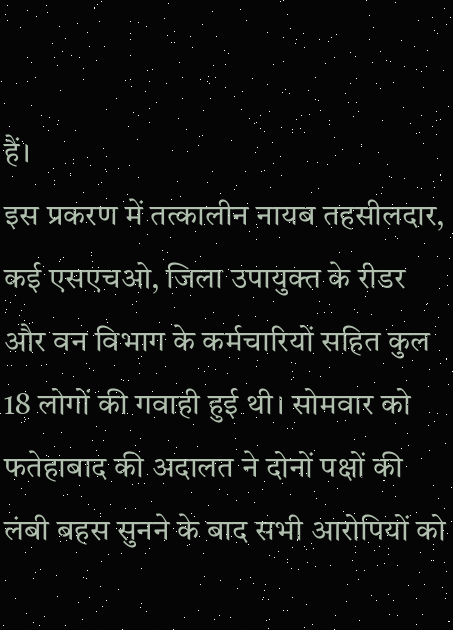हैं।
इस प्रकरण में तत्कालीन नायब तहसीलदार, कई एसएचओ, जिला उपायुक्त के रीडर और वन विभाग के कर्मचारियों सहित कुल 18 लोगों की गवाही हुई थी। सोमवार को फतेहाबाद की अदालत ने दोनों पक्षों की लंबी बहस सुनने के बाद सभी आरोपियों को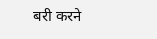बरी करने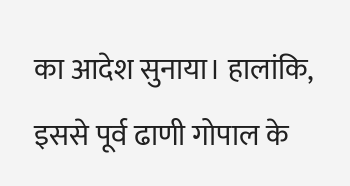का आदेश सुनाया। हालांकि, इससे पूर्व ढाणी गोपाल के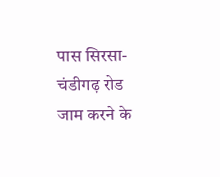पास सिरसा-चंडीगढ़ रोड जाम करने के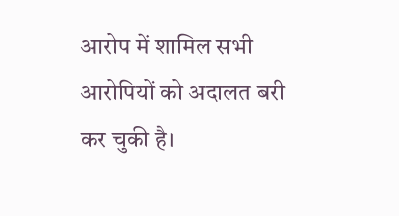आरोप में शामिल सभी आरोपियों को अदालत बरी कर चुकी है।